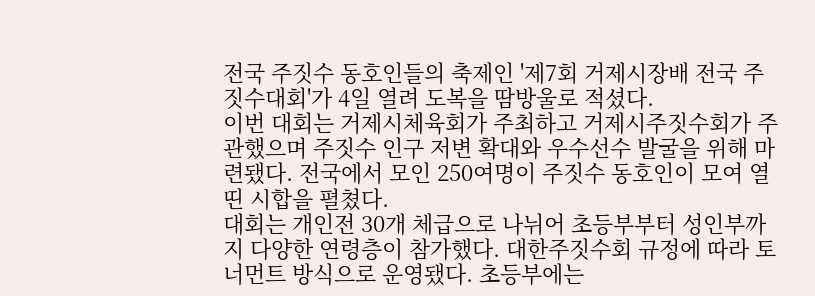전국 주짓수 동호인들의 축제인 '제7회 거제시장배 전국 주짓수대회'가 4일 열려 도복을 땀방울로 적셨다.
이번 대회는 거제시체육회가 주최하고 거제시주짓수회가 주관했으며 주짓수 인구 저변 확대와 우수선수 발굴을 위해 마련됐다. 전국에서 모인 250여명이 주짓수 동호인이 모여 열띤 시합을 펼쳤다.
대회는 개인전 30개 체급으로 나뉘어 초등부부터 성인부까지 다양한 연령층이 참가했다. 대한주짓수회 규정에 따라 토너먼트 방식으로 운영됐다. 초등부에는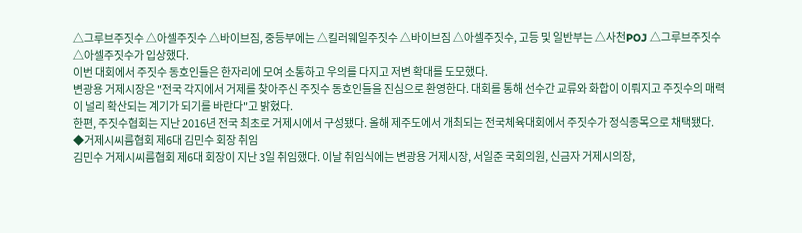△그루브주짓수 △아셀주짓수 △바이브짐, 중등부에는 △킬러웨일주짓수 △바이브짐 △아셀주짓수, 고등 및 일반부는 △사천POJ △그루브주짓수 △아셀주짓수가 입상했다.
이번 대회에서 주짓수 동호인들은 한자리에 모여 소통하고 우의를 다지고 저변 확대를 도모했다.
변광용 거제시장은 "전국 각지에서 거제를 찾아주신 주짓수 동호인들을 진심으로 환영한다. 대회를 통해 선수간 교류와 화합이 이뤄지고 주짓수의 매력이 널리 확산되는 계기가 되기를 바란다"고 밝혔다.
한편, 주짓수협회는 지난 2016년 전국 최초로 거제시에서 구성됐다. 올해 제주도에서 개최되는 전국체육대회에서 주짓수가 정식종목으로 채택됐다.
◆거제시씨름협회 제6대 김민수 회장 취임
김민수 거제시씨름협회 제6대 회장이 지난 3일 취임했다. 이날 취임식에는 변광용 거제시장, 서일준 국회의원, 신금자 거제시의장,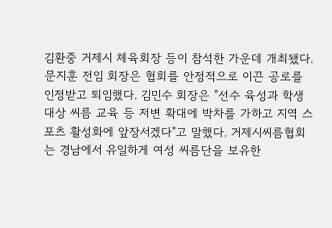김환중 거제시 체육회장 등이 참석한 가운데 개최됐다.
문지훈 전임 회장은 협회를 안정적으로 이끈 공로를 인정받고 퇴임했다. 김민수 회장은 "선수 육성과 학생 대상 씨름 교육 등 저변 확대에 박차를 가하고 지역 스포츠 활성화에 앞장서겠다"고 말했다. 거제시씨름협회는 경남에서 유일하게 여성 씨름단을 보유한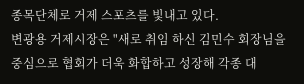종목단체로 거제 스포츠를 빛내고 있다.
변광용 거제시장은 "새로 취임 하신 김민수 회장님을 중심으로 협회가 더욱 화합하고 성장해 각종 대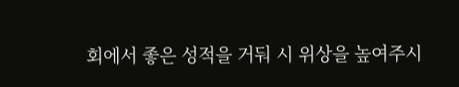회에서 좋은 성적을 거둬 시 위상을 높여주시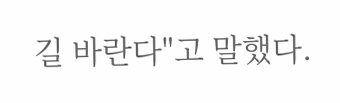길 바란다"고 말했다.